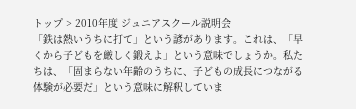トップ > 2010年度 ジュニアスクール説明会
「鉄は熱いうちに打て」という諺があります。これは、「早くから子どもを厳しく鍛えよ」という意味でしょうか。私たちは、「固まらない年齢のうちに、子どもの成長につながる体験が必要だ」という意味に解釈していま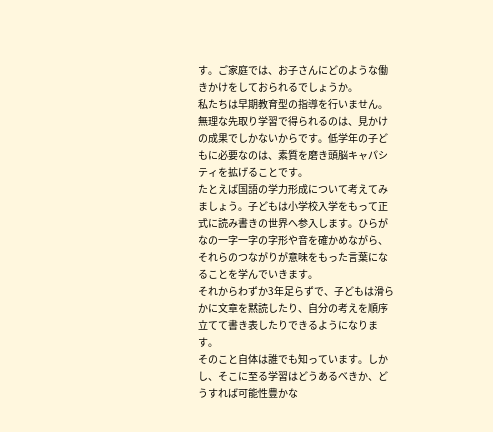す。ご家庭では、お子さんにどのような働きかけをしておられるでしょうか。
私たちは早期教育型の指導を行いません。無理な先取り学習で得られるのは、見かけの成果でしかないからです。低学年の子どもに必要なのは、素質を磨き頭脳キャパシティを拡げることです。
たとえば国語の学力形成について考えてみましょう。子どもは小学校入学をもって正式に読み書きの世界へ参入します。ひらがなの一字一字の字形や音を確かめながら、それらのつながりが意味をもった言葉になることを学んでいきます。
それからわずか3年足らずで、子どもは滑らかに文章を黙読したり、自分の考えを順序立てて書き表したりできるようになります。
そのこと自体は誰でも知っています。しかし、そこに至る学習はどうあるべきか、どうすれば可能性豊かな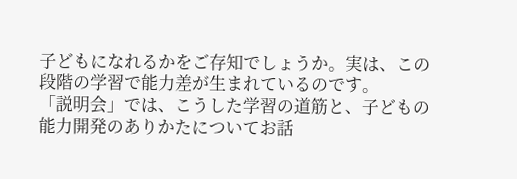子どもになれるかをご存知でしょうか。実は、この段階の学習で能力差が生まれているのです。
「説明会」では、こうした学習の道筋と、子どもの能力開発のありかたについてお話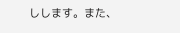しします。また、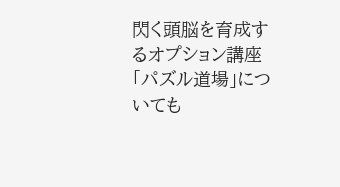閃く頭脳を育成するオプション講座「パズル道場」についても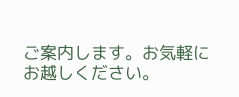ご案内します。お気軽にお越しください。